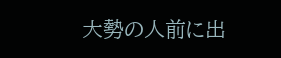大勢の人前に出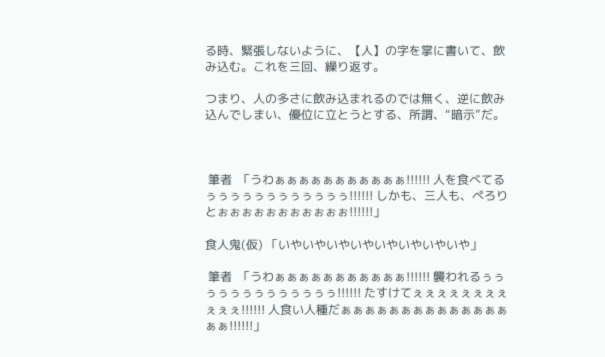る時、緊張しないように、【人】の字を掌に書いて、飲み込む。これを三回、繰り返す。

つまり、人の多さに飲み込まれるのでは無く、逆に飲み込んでしまい、優位に立とうとする、所謂、“暗示”だ。



 筆者  「うわぁぁぁぁぁぁぁぁぁぁぁ!!!!!! 人を食べてるぅぅぅぅぅぅぅぅぅぅぅぅ!!!!!! しかも、三人も、ぺろりとぉぉぉぉぉぉぉぉぉぉぉ!!!!!!」

食人鬼(仮) 「いやいやいやいやいやいやいやいや」

 筆者  「うわぁぁぁぁぁぁぁぁぁぁぁ!!!!!! 襲われるぅぅぅぅぅぅぅぅぅぅぅぅぅ!!!!!! たすけてぇぇぇぇぇぇぇぇぇぇぇ!!!!!! 人食い人種だぁぁぁぁぁぁぁぁぁぁぁぁぁぁぁぁ!!!!!!」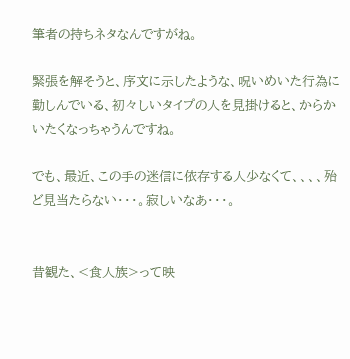筆者の持ちネタなんですがね。

緊張を解そうと、序文に示したような、呪いめいた行為に勤しんでいる、初々しいタイプの人を見掛けると、からかいたくなっちゃうんですね。

でも、最近、この手の迷信に依存する人少なくて、、、、殆ど見当たらない・・・。寂しいなあ・・・。


昔観た、<食人族>って映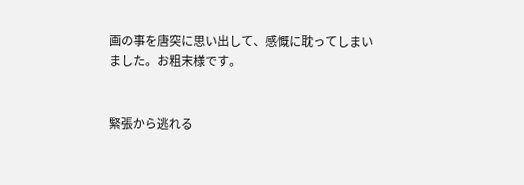画の事を唐突に思い出して、感慨に耽ってしまいました。お粗末様です。


緊張から逃れる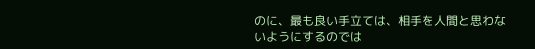のに、最も良い手立ては、相手を人間と思わないようにするのでは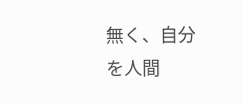無く、自分を人間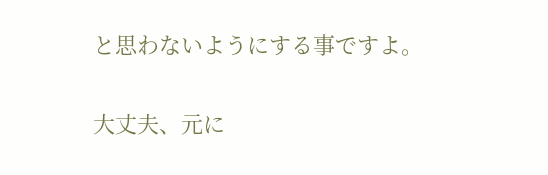と思わないようにする事ですよ。

大丈夫、元に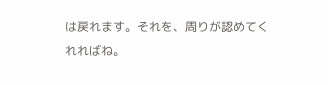は戻れます。それを、周りが認めてくれればね。